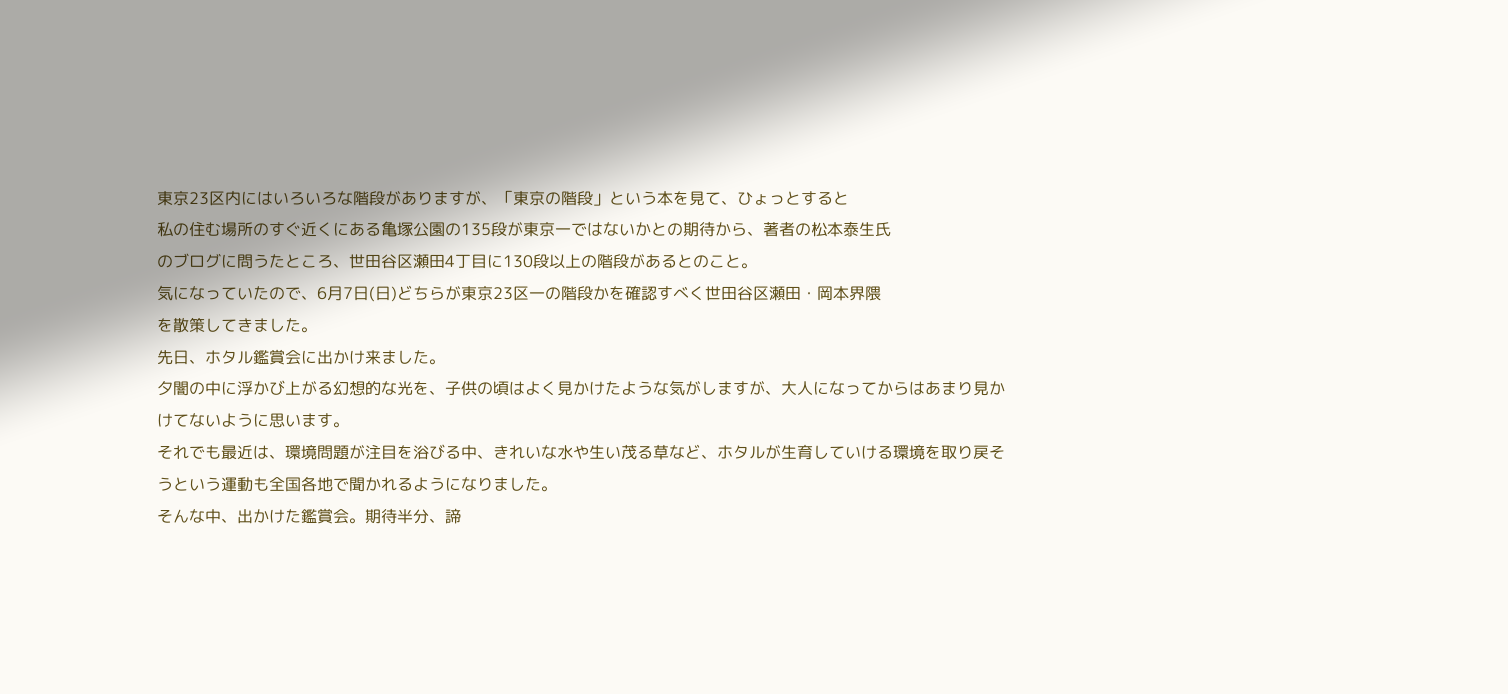東京23区内にはいろいろな階段がありますが、「東京の階段」という本を見て、ひょっとすると
私の住む場所のすぐ近くにある亀塚公園の135段が東京一ではないかとの期待から、著者の松本泰生氏
のブログに問うたところ、世田谷区瀬田4丁目に130段以上の階段があるとのこと。
気になっていたので、6月7日(日)どちらが東京23区一の階段かを確認すべく世田谷区瀬田・岡本界隈
を散策してきました。
先日、ホタル鑑賞会に出かけ来ました。
夕闇の中に浮かび上がる幻想的な光を、子供の頃はよく見かけたような気がしますが、大人になってからはあまり見かけてないように思います。
それでも最近は、環境問題が注目を浴びる中、きれいな水や生い茂る草など、ホタルが生育していける環境を取り戻そうという運動も全国各地で聞かれるようになりました。
そんな中、出かけた鑑賞会。期待半分、諦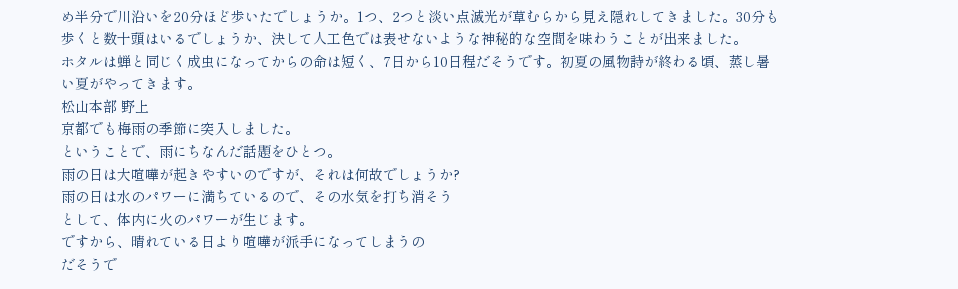め半分で川沿いを20分ほど歩いたでしょうか。1つ、2つと淡い点滅光が草むらから見え隠れしてきました。30分も歩くと数十頭はいるでしょうか、決して人工色では表せないような神秘的な空間を味わうことが出来ました。
ホタルは蝉と同じく成虫になってからの命は短く、7日から10日程だそうです。初夏の風物詩が終わる頃、蒸し暑い夏がやってきます。
松山本部 野上
京都でも梅雨の季節に突入しました。
ということで、雨にちなんだ話題をひとつ。
雨の日は大喧嘩が起きやすいのですが、それは何故でしょうか?
雨の日は水のパワーに満ちているので、その水気を打ち消そう
として、体内に火のパワーが生じます。
ですから、晴れている日より喧嘩が派手になってしまうの
だそうで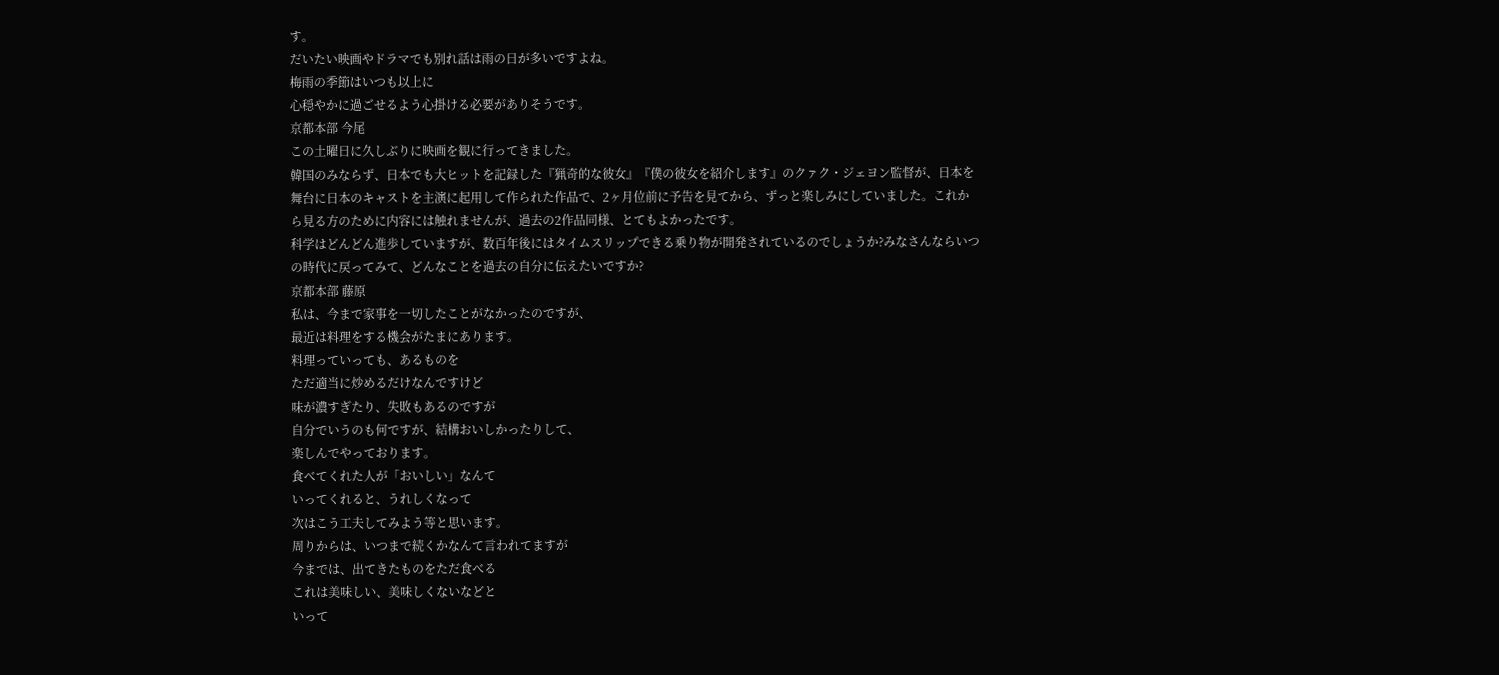す。
だいたい映画やドラマでも別れ話は雨の日が多いですよね。
梅雨の季節はいつも以上に
心穏やかに過ごせるよう心掛ける必要がありそうです。
京都本部 今尾
この土曜日に久しぶりに映画を観に行ってきました。
韓国のみならず、日本でも大ヒットを記録した『猟奇的な彼女』『僕の彼女を紹介します』のクァク・ジェヨン監督が、日本を舞台に日本のキャストを主演に起用して作られた作品で、2ヶ月位前に予告を見てから、ずっと楽しみにしていました。これから見る方のために内容には触れませんが、過去の2作品同様、とてもよかったです。
科学はどんどん進歩していますが、数百年後にはタイムスリップできる乗り物が開発されているのでしょうか?みなさんならいつの時代に戻ってみて、どんなことを過去の自分に伝えたいですか?
京都本部 藤原
私は、今まで家事を一切したことがなかったのですが、
最近は料理をする機会がたまにあります。
料理っていっても、あるものを
ただ適当に炒めるだけなんですけど
味が濃すぎたり、失敗もあるのですが
自分でいうのも何ですが、結構おいしかったりして、
楽しんでやっております。
食べてくれた人が「おいしい」なんて
いってくれると、うれしくなって
次はこう工夫してみよう等と思います。
周りからは、いつまで続くかなんて言われてますが
今までは、出てきたものをただ食べる
これは美味しい、美味しくないなどと
いって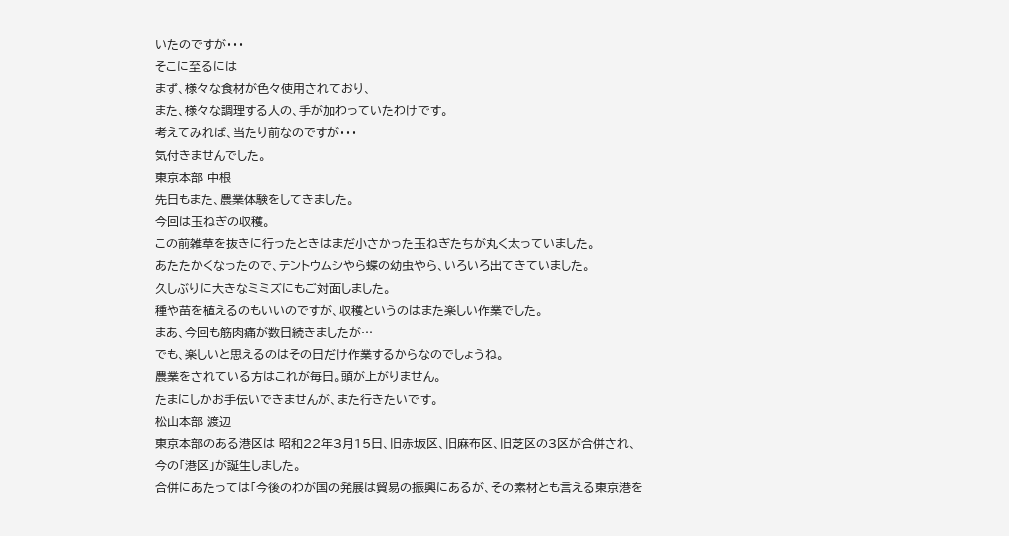いたのですが・・・
そこに至るには
まず、様々な食材が色々使用されており、
また、様々な調理する人の、手が加わっていたわけです。
考えてみれば、当たり前なのですが・・・
気付きませんでした。
東京本部 中根
先日もまた、農業体験をしてきました。
今回は玉ねぎの収穫。
この前雑草を抜きに行ったときはまだ小さかった玉ねぎたちが丸く太っていました。
あたたかくなったので、テントウムシやら蝶の幼虫やら、いろいろ出てきていました。
久しぶりに大きなミミズにもご対面しました。
種や苗を植えるのもいいのですが、収穫というのはまた楽しい作業でした。
まあ、今回も筋肉痛が数日続きましたが…
でも、楽しいと思えるのはその日だけ作業するからなのでしょうね。
農業をされている方はこれが毎日。頭が上がりません。
たまにしかお手伝いできませんが、また行きたいです。
松山本部 渡辺
東京本部のある港区は 昭和22年3月15日、旧赤坂区、旧麻布区、旧芝区の3区が合併され、
今の「港区」が誕生しました。
合併にあたっては「今後のわが国の発展は貿易の振興にあるが、その素材とも言える東京港を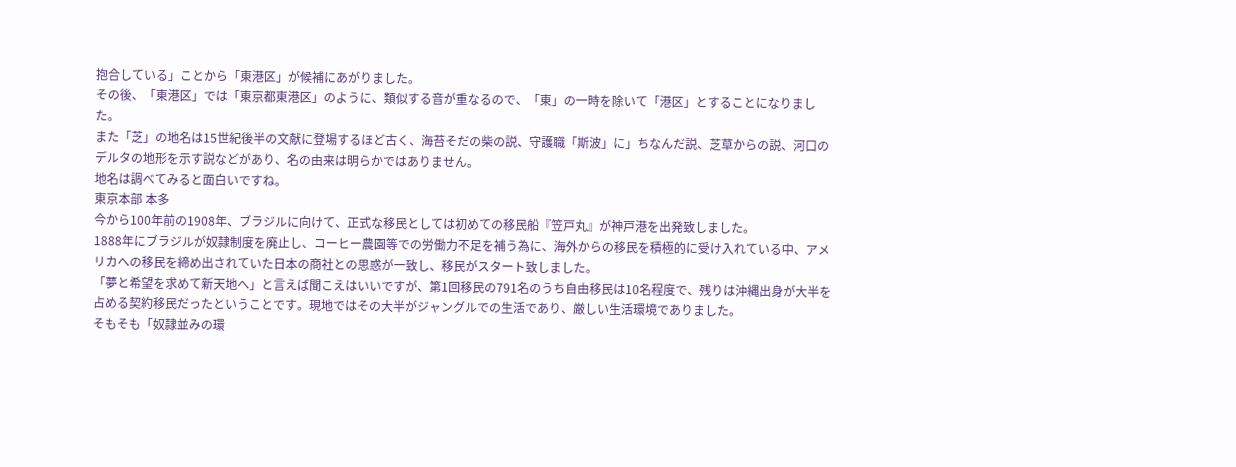抱合している」ことから「東港区」が候補にあがりました。
その後、「東港区」では「東京都東港区」のように、類似する音が重なるので、「東」の一時を除いて「港区」とすることになりました。
また「芝」の地名は15世紀後半の文献に登場するほど古く、海苔そだの柴の説、守護職「斯波」に」ちなんだ説、芝草からの説、河口のデルタの地形を示す説などがあり、名の由来は明らかではありません。
地名は調べてみると面白いですね。
東京本部 本多
今から100年前の1908年、ブラジルに向けて、正式な移民としては初めての移民船『笠戸丸』が神戸港を出発致しました。
1888年にブラジルが奴隷制度を廃止し、コーヒー農園等での労働力不足を補う為に、海外からの移民を積極的に受け入れている中、アメリカへの移民を締め出されていた日本の商社との思惑が一致し、移民がスタート致しました。
「夢と希望を求めて新天地へ」と言えば聞こえはいいですが、第1回移民の791名のうち自由移民は10名程度で、残りは沖縄出身が大半を占める契約移民だったということです。現地ではその大半がジャングルでの生活であり、厳しい生活環境でありました。
そもそも「奴隷並みの環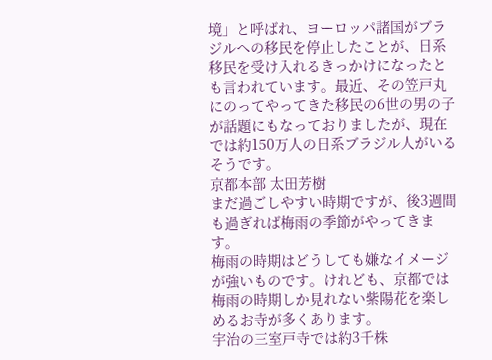境」と呼ばれ、ヨーロッパ諸国がブラジルへの移民を停止したことが、日系移民を受け入れるきっかけになったとも言われています。最近、その笠戸丸にのってやってきた移民の6世の男の子が話題にもなっておりましたが、現在では約150万人の日系ブラジル人がいるそうです。
京都本部 太田芳樹
まだ過ごしやすい時期ですが、後3週間も過ぎれば梅雨の季節がやってきます。
梅雨の時期はどうしても嫌なイメージが強いものです。けれども、京都では梅雨の時期しか見れない紫陽花を楽しめるお寺が多くあります。
宇治の三室戸寺では約3千株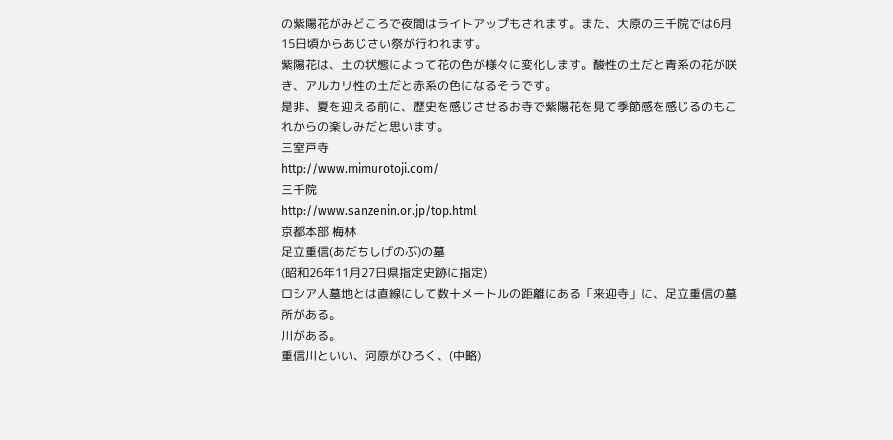の紫陽花がみどころで夜間はライトアップもされます。また、大原の三千院では6月15日頃からあじさい祭が行われます。
紫陽花は、土の状態によって花の色が様々に変化します。酸性の土だと青系の花が咲き、アルカリ性の土だと赤系の色になるそうです。
是非、夏を迎える前に、歴史を感じさせるお寺で紫陽花を見て季節感を感じるのもこれからの楽しみだと思います。
三室戸寺
http://www.mimurotoji.com/
三千院
http://www.sanzenin.or.jp/top.html
京都本部 梅林
足立重信(あだちしげのぶ)の墓
(昭和26年11月27日県指定史跡に指定)
ロシア人墓地とは直線にして数十メートルの距離にある「来迎寺」に、足立重信の墓所がある。
川がある。
重信川といい、河原がひろく、(中略)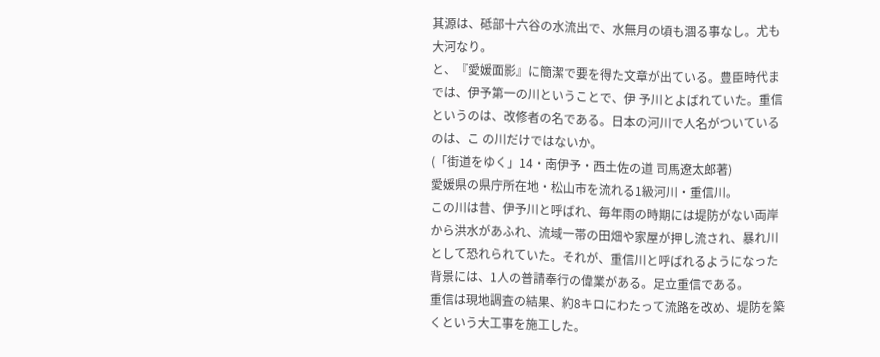其源は、砥部十六谷の水流出で、水無月の頃も涸る事なし。尤も大河なり。
と、『愛媛面影』に簡潔で要を得た文章が出ている。豊臣時代までは、伊予第一の川ということで、伊 予川とよばれていた。重信というのは、改修者の名である。日本の河川で人名がついているのは、こ の川だけではないか。
(「街道をゆく」14・南伊予・西土佐の道 司馬遼太郎著)
愛媛県の県庁所在地・松山市を流れる1級河川・重信川。
この川は昔、伊予川と呼ばれ、毎年雨の時期には堤防がない両岸から洪水があふれ、流域一帯の田畑や家屋が押し流され、暴れ川として恐れられていた。それが、重信川と呼ばれるようになった背景には、1人の普請奉行の偉業がある。足立重信である。
重信は現地調査の結果、約8キロにわたって流路を改め、堤防を築くという大工事を施工した。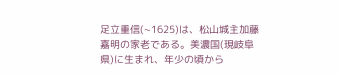足立重信(~1625)は、松山城主加藤嘉明の家老である。美濃国(現岐阜県)に生まれ、年少の頃から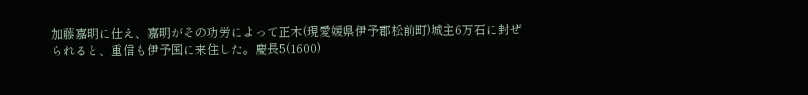加藤嘉明に仕え、嘉明がその功労によって正木(現愛媛県伊予郡松前町)城主6万石に封ぜられると、重信も伊予国に来住した。慶長5(1600)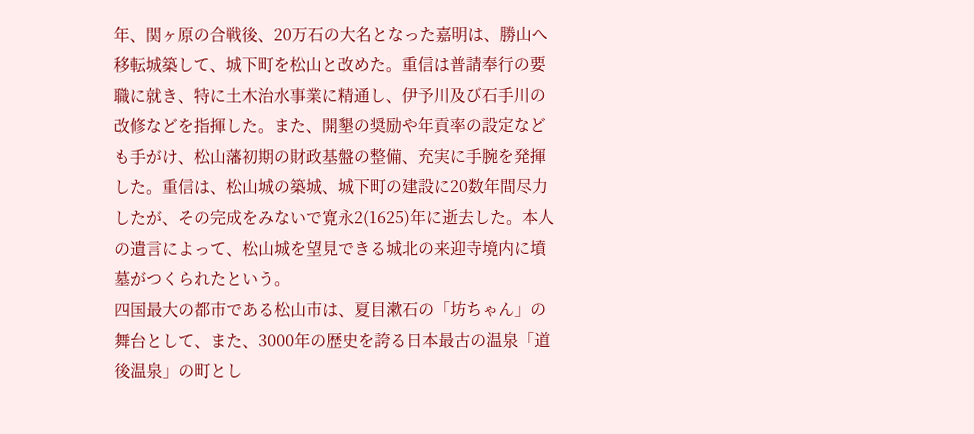年、関ヶ原の合戦後、20万石の大名となった嘉明は、勝山へ移転城築して、城下町を松山と改めた。重信は普請奉行の要職に就き、特に土木治水事業に精通し、伊予川及び石手川の改修などを指揮した。また、開墾の奨励や年貢率の設定なども手がけ、松山藩初期の財政基盤の整備、充実に手腕を発揮した。重信は、松山城の築城、城下町の建設に20数年間尽力したが、その完成をみないで寛永2(1625)年に逝去した。本人の遺言によって、松山城を望見できる城北の来迎寺境内に墳墓がつくられたという。
四国最大の都市である松山市は、夏目漱石の「坊ちゃん」の舞台として、また、3000年の歴史を誇る日本最古の温泉「道後温泉」の町とし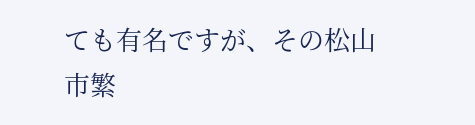ても有名ですが、その松山市繁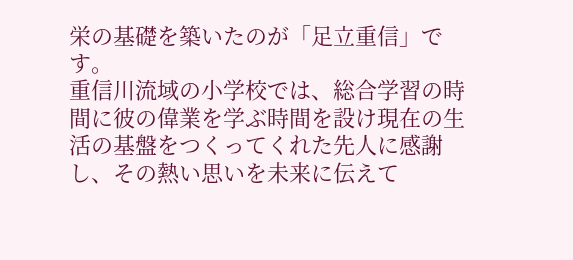栄の基礎を築いたのが「足立重信」です。
重信川流域の小学校では、総合学習の時間に彼の偉業を学ぶ時間を設け現在の生活の基盤をつくってくれた先人に感謝し、その熱い思いを未来に伝えて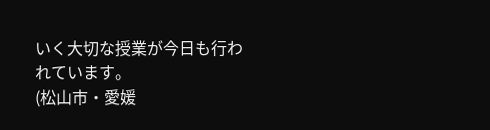いく大切な授業が今日も行われています。
(松山市・愛媛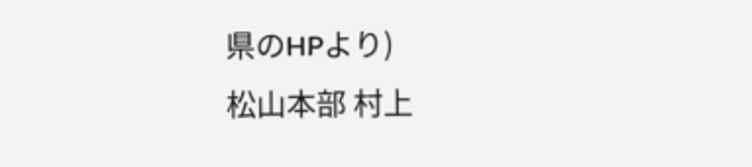県のHPより)
松山本部 村上